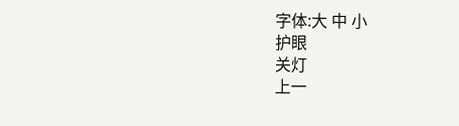字体:大 中 小
护眼
关灯
上一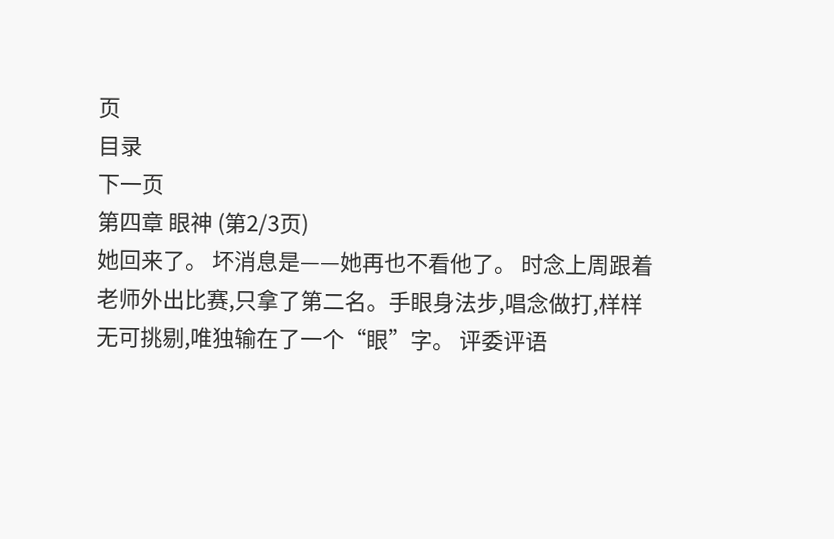页
目录
下一页
第四章 眼神 (第2/3页)
她回来了。 坏消息是——她再也不看他了。 时念上周跟着老师外出比赛,只拿了第二名。手眼身法步,唱念做打,样样无可挑剔,唯独输在了一个“眼”字。 评委评语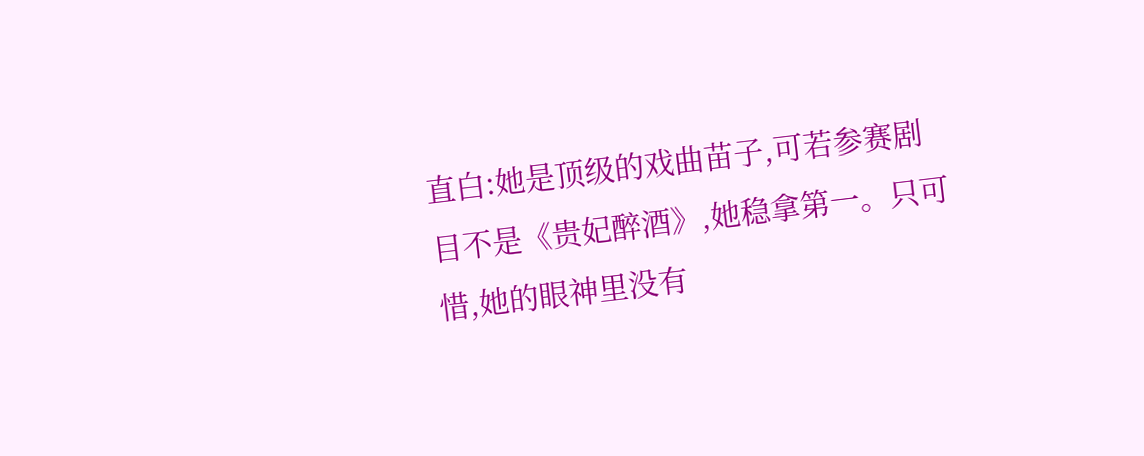直白:她是顶级的戏曲苗子,可若参赛剧目不是《贵妃醉酒》,她稳拿第一。只可惜,她的眼神里没有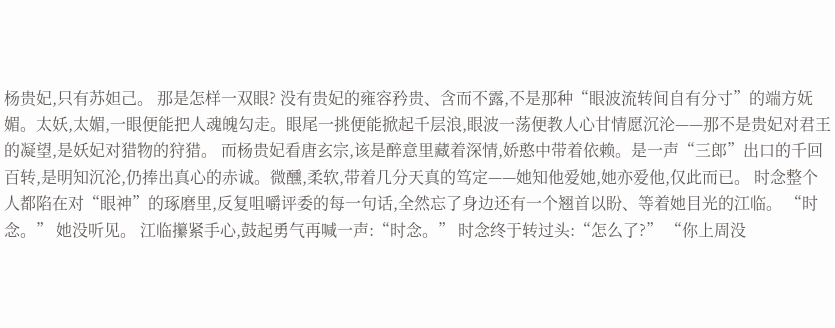杨贵妃,只有苏妲己。 那是怎样一双眼? 没有贵妃的雍容矜贵、含而不露,不是那种“眼波流转间自有分寸”的端方妩媚。太妖,太媚,一眼便能把人魂魄勾走。眼尾一挑便能掀起千层浪,眼波一荡便教人心甘情愿沉沦——那不是贵妃对君王的凝望,是妖妃对猎物的狩猎。 而杨贵妃看唐玄宗,该是醉意里藏着深情,娇憨中带着依赖。是一声“三郎”出口的千回百转,是明知沉沦,仍捧出真心的赤诚。微醺,柔软,带着几分天真的笃定——她知他爱她,她亦爱他,仅此而已。 时念整个人都陷在对“眼神”的琢磨里,反复咀嚼评委的每一句话,全然忘了身边还有一个翘首以盼、等着她目光的江临。 “时念。” 她没听见。 江临攥紧手心,鼓起勇气再喊一声:“时念。” 时念终于转过头:“怎么了?” “你上周没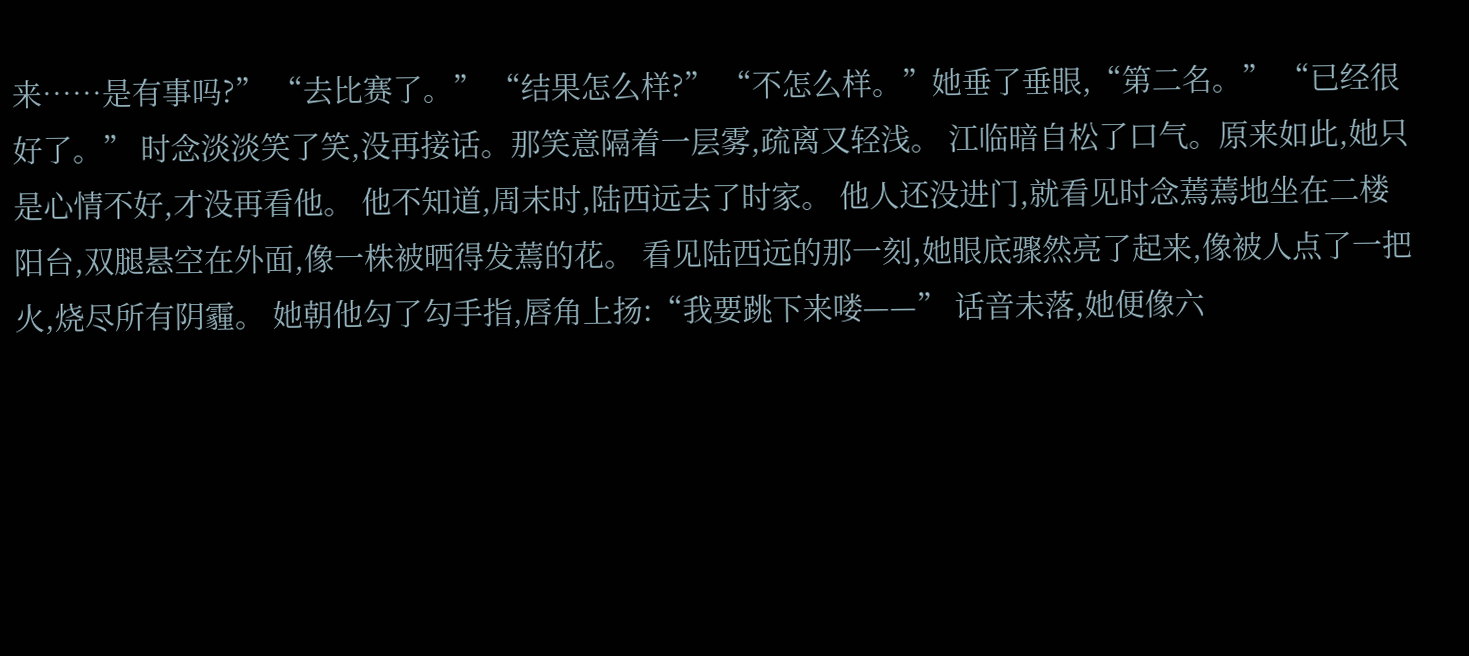来……是有事吗?” “去比赛了。” “结果怎么样?” “不怎么样。”她垂了垂眼,“第二名。” “已经很好了。” 时念淡淡笑了笑,没再接话。那笑意隔着一层雾,疏离又轻浅。 江临暗自松了口气。原来如此,她只是心情不好,才没再看他。 他不知道,周末时,陆西远去了时家。 他人还没进门,就看见时念蔫蔫地坐在二楼阳台,双腿悬空在外面,像一株被晒得发蔫的花。 看见陆西远的那一刻,她眼底骤然亮了起来,像被人点了一把火,烧尽所有阴霾。 她朝他勾了勾手指,唇角上扬:“我要跳下来喽——” 话音未落,她便像六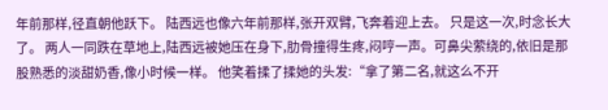年前那样,径直朝他跃下。 陆西远也像六年前那样,张开双臂,飞奔着迎上去。 只是这一次,时念长大了。 两人一同跌在草地上,陆西远被她压在身下,肋骨撞得生疼,闷哼一声。可鼻尖萦绕的,依旧是那股熟悉的淡甜奶香,像小时候一样。 他笑着揉了揉她的头发:“拿了第二名,就这么不开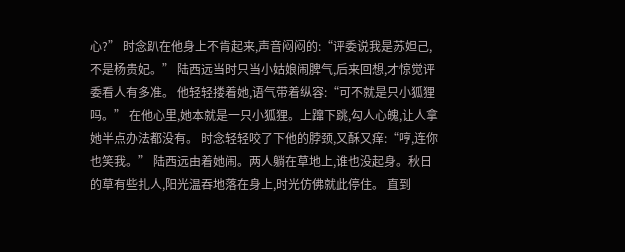心?” 时念趴在他身上不肯起来,声音闷闷的:“评委说我是苏妲己,不是杨贵妃。” 陆西远当时只当小姑娘闹脾气,后来回想,才惊觉评委看人有多准。 他轻轻搂着她,语气带着纵容:“可不就是只小狐狸吗。” 在他心里,她本就是一只小狐狸。上蹿下跳,勾人心魄,让人拿她半点办法都没有。 时念轻轻咬了下他的脖颈,又酥又痒:“哼,连你也笑我。” 陆西远由着她闹。两人躺在草地上,谁也没起身。秋日的草有些扎人,阳光温吞地落在身上,时光仿佛就此停住。 直到